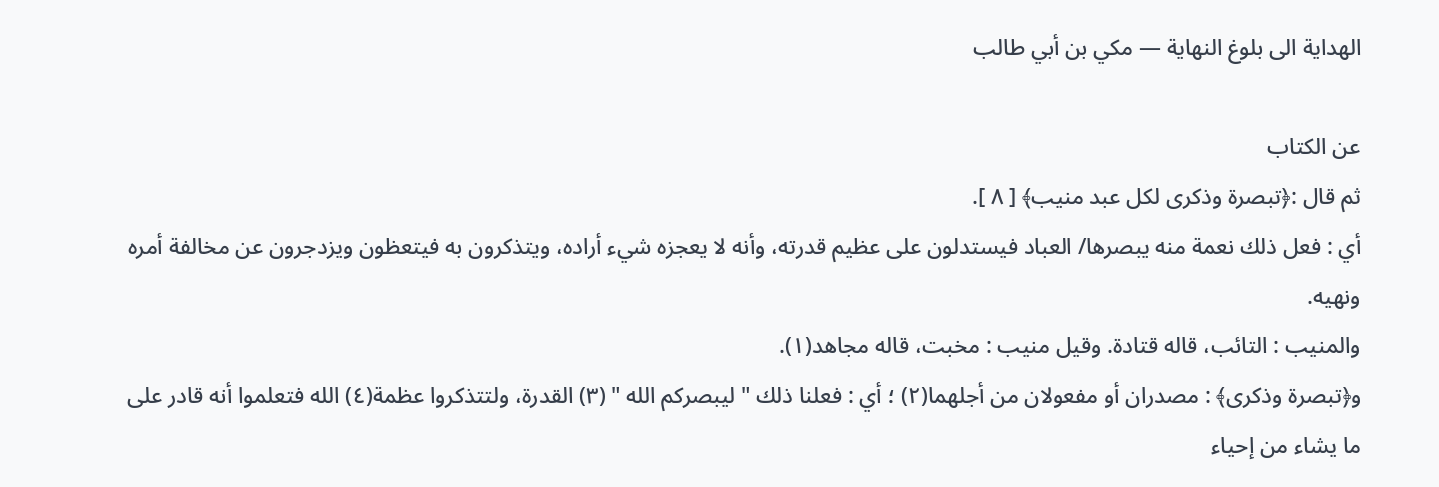الهداية الى بلوغ النهاية — مكي بن أبي طالب

عن الكتاب
ثم قال :﴿تبصرة وذكرى لكل عبد منيب﴾ [ ٨ ].
أي : فعل ذلك نعمة منه يبصرها/ العباد فيستدلون على عظيم قدرته، وأنه لا يعجزه شيء أراده، ويتذكرون به فيتعظون ويزدجرون عن مخالفة أمره ونهيه.
والمنيب : التائب، قاله قتادة. وقيل منيب : مخبت، قاله مجاهد(١).
و﴿تبصرة وذكرى﴾ : مصدران أو مفعولان من أجلهما(٢) ؛ أي : فعلنا ذلك " ليبصركم الله " (٣) القدرة، ولتتذكروا عظمة(٤) الله فتعلموا أنه قادر على ما يشاء من إحياء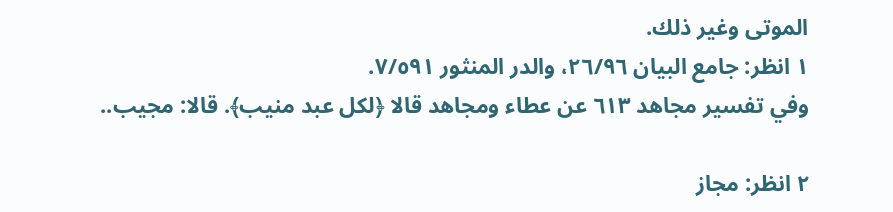الموتى وغير ذلك.
١ انظر: جامع البيان ٢٦/٩٦، والدر المنثور ٧/٥٩١.
وفي تفسير مجاهد ٦١٣ عن عطاء ومجاهد قالا ﴿لكل عبد منيب﴾. قالا: مجيب..

٢ انظر: مجاز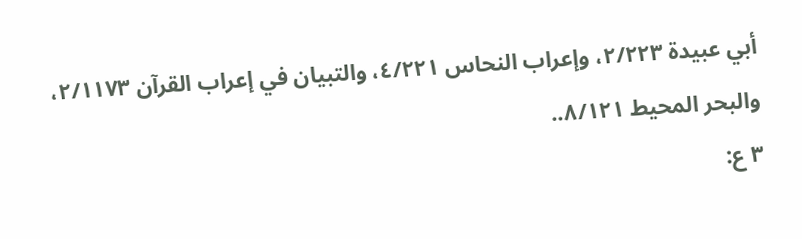أبي عبيدة ٢/٢٢٣، وإعراب النحاس ٤/٢٢١، والتبيان في إعراب القرآن ٢/١١٧٣، والبحر المحيط ٨/١٢١..
٣ ع: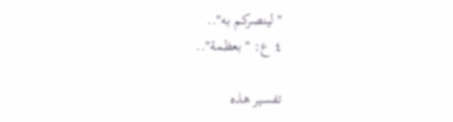"لينصركم به"..
٤ ع: "بعظمة"..

تفسير هذه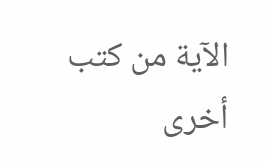الآية من كتب أخرى